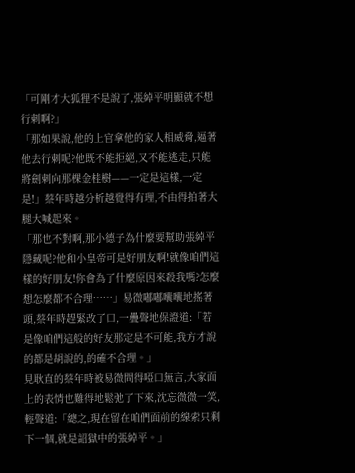「可剛才大狐狸不是說了,張綽平明顯就不想行刺啊?」
「那如果說,他的上官拿他的家人相威脅,逼著他去行刺呢?他既不能拒絕,又不能逃走,只能將劍刺向那棵金桂樹——一定是這樣,一定是!」蔡年時越分析越覺得有理,不由得拍著大腿大喊起來。
「那也不對啊,那小德子為什麼要幫助張綽平隱藏呢?他和小皇帝可是好朋友啊!就像咱們這樣的好朋友!你會為了什麼原因來殺我嗎?怎麼想怎麼都不合理……」易微嘟嘟囔囔地搖著頭,蔡年時趕緊改了口,一疊聲地保證道:「若是像咱們這般的好友那定是不可能,我方才說的都是胡說的,的確不合理。」
見耿直的蔡年時被易微問得啞口無言,大家面上的表情也難得地鬆弛了下來,沈忘微微一笑,輕聲道:「總之,現在留在咱們面前的線索只剩下一個,就是詔獄中的張綽平。」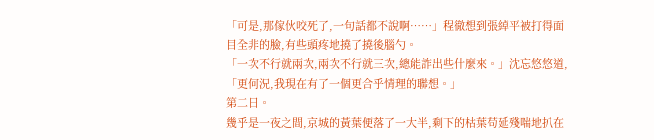「可是,那傢伙咬死了,一句話都不說啊……」程徹想到張綽平被打得面目全非的臉,有些頭疼地撓了撓後腦勺。
「一次不行就兩次,兩次不行就三次,總能詐出些什麼來。」沈忘悠悠道,「更何況,我現在有了一個更合乎情理的聯想。」
第二日。
幾乎是一夜之間,京城的黃葉便落了一大半,剩下的枯葉苟延殘喘地扒在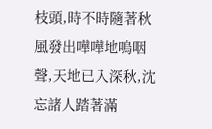枝頭,時不時隨著秋風發出嘩嘩地嗚咽聲,天地已入深秋,沈忘諸人踏著滿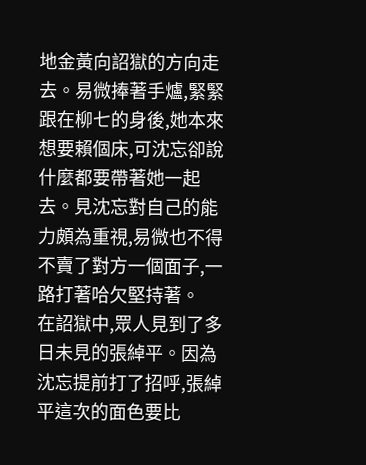地金黃向詔獄的方向走去。易微捧著手爐,緊緊跟在柳七的身後,她本來想要賴個床,可沈忘卻說什麼都要帶著她一起去。見沈忘對自己的能力頗為重視,易微也不得不賣了對方一個面子,一路打著哈欠堅持著。
在詔獄中,眾人見到了多日未見的張綽平。因為沈忘提前打了招呼,張綽平這次的面色要比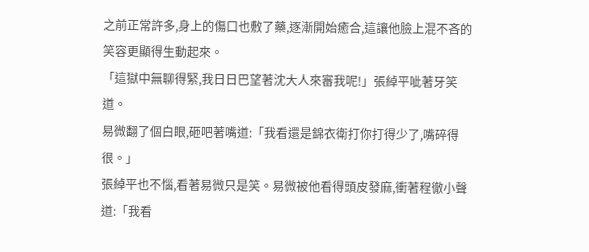之前正常許多,身上的傷口也敷了藥,逐漸開始癒合,這讓他臉上混不吝的笑容更顯得生動起來。
「這獄中無聊得緊,我日日巴望著沈大人來審我呢!」張綽平呲著牙笑道。
易微翻了個白眼,砸吧著嘴道:「我看還是錦衣衛打你打得少了,嘴碎得很。」
張綽平也不惱,看著易微只是笑。易微被他看得頭皮發麻,衝著程徹小聲道:「我看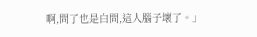啊,問了也是白問,這人腦子壞了。」